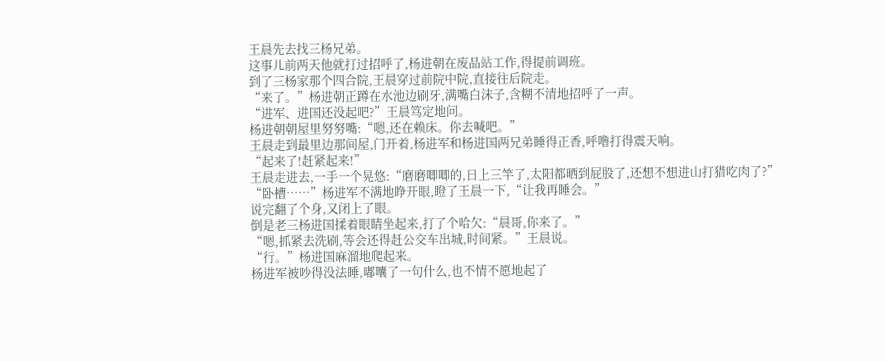王晨先去找三杨兄弟。
这事儿前两天他就打过招呼了,杨进朝在废品站工作,得提前调班。
到了三杨家那个四合院,王晨穿过前院中院,直接往后院走。
“来了。”杨进朝正蹲在水池边刷牙,满嘴白沫子,含糊不清地招呼了一声。
“进军、进国还没起吧?”王晨笃定地问。
杨进朝朝屋里努努嘴:“嗯,还在赖床。你去喊吧。”
王晨走到最里边那间屋,门开着,杨进军和杨进国两兄弟睡得正香,呼噜打得震天响。
“起来了!赶紧起来!”
王晨走进去,一手一个晃悠:“磨磨唧唧的,日上三竿了,太阳都晒到屁股了,还想不想进山打猎吃肉了?”
“卧槽……”杨进军不满地睁开眼,瞪了王晨一下,“让我再睡会。”
说完翻了个身,又闭上了眼。
倒是老三杨进国揉着眼睛坐起来,打了个哈欠:“晨哥,你来了。”
“嗯,抓紧去洗刷,等会还得赶公交车出城,时间紧。”王晨说。
“行。”杨进国麻溜地爬起来。
杨进军被吵得没法睡,嘟囔了一句什么,也不情不愿地起了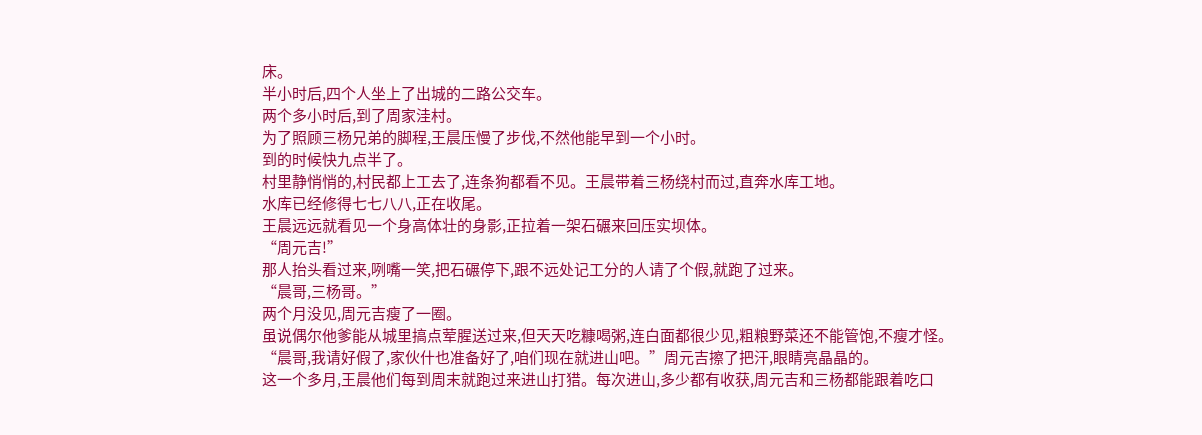床。
半小时后,四个人坐上了出城的二路公交车。
两个多小时后,到了周家洼村。
为了照顾三杨兄弟的脚程,王晨压慢了步伐,不然他能早到一个小时。
到的时候快九点半了。
村里静悄悄的,村民都上工去了,连条狗都看不见。王晨带着三杨绕村而过,直奔水库工地。
水库已经修得七七八八,正在收尾。
王晨远远就看见一个身高体壮的身影,正拉着一架石碾来回压实坝体。
“周元吉!”
那人抬头看过来,咧嘴一笑,把石碾停下,跟不远处记工分的人请了个假,就跑了过来。
“晨哥,三杨哥。”
两个月没见,周元吉瘦了一圈。
虽说偶尔他爹能从城里搞点荤腥送过来,但天天吃糠喝粥,连白面都很少见,粗粮野菜还不能管饱,不瘦才怪。
“晨哥,我请好假了,家伙什也准备好了,咱们现在就进山吧。”周元吉擦了把汗,眼睛亮晶晶的。
这一个多月,王晨他们每到周末就跑过来进山打猎。每次进山,多少都有收获,周元吉和三杨都能跟着吃口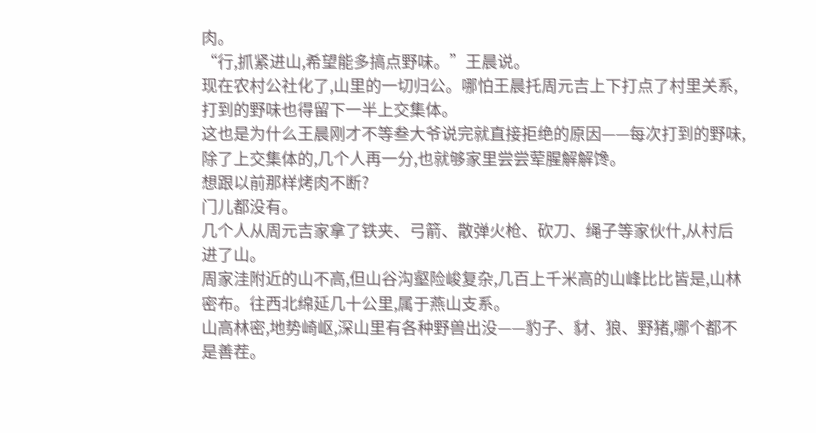肉。
“行,抓紧进山,希望能多搞点野味。”王晨说。
现在农村公社化了,山里的一切归公。哪怕王晨托周元吉上下打点了村里关系,打到的野味也得留下一半上交集体。
这也是为什么王晨刚才不等叁大爷说完就直接拒绝的原因——每次打到的野味,除了上交集体的,几个人再一分,也就够家里尝尝荤腥解解馋。
想跟以前那样烤肉不断?
门儿都没有。
几个人从周元吉家拿了铁夹、弓箭、散弹火枪、砍刀、绳子等家伙什,从村后进了山。
周家洼附近的山不高,但山谷沟壑险峻复杂,几百上千米高的山峰比比皆是,山林密布。往西北绵延几十公里,属于燕山支系。
山高林密,地势崎岖,深山里有各种野兽出没——豹子、豺、狼、野猪,哪个都不是善茬。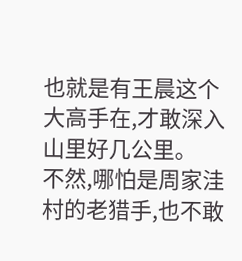也就是有王晨这个大高手在,才敢深入山里好几公里。
不然,哪怕是周家洼村的老猎手,也不敢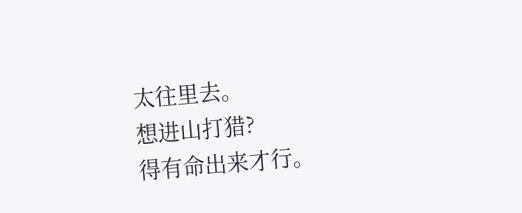太往里去。
想进山打猎?
得有命出来才行。